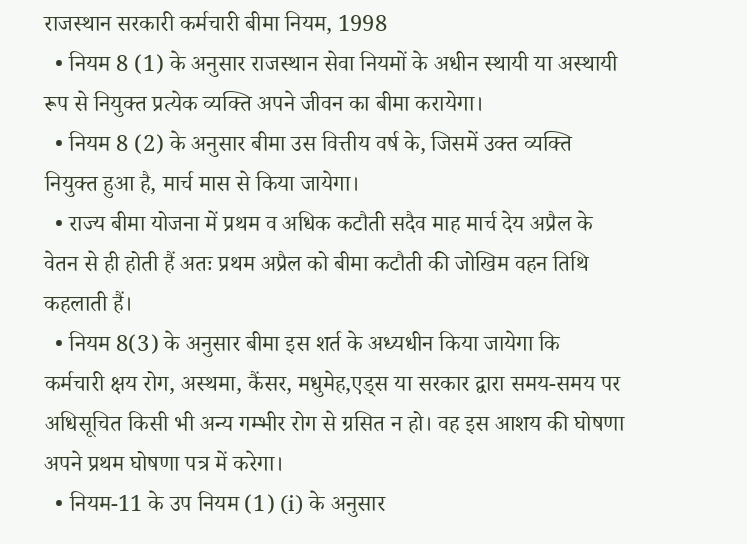राजस्थान सरकारी कर्मचारी बीमा नियम, 1998
  • नियम 8 (1) के अनुसार राजस्थान सेवा नियमों के अधीन स्थायी या अस्थायी रूप से नियुक्त प्रत्येक व्यक्ति अपने जीवन का बीमा करायेगा।
  • नियम 8 (2) के अनुसार बीमा उस वित्तीय वर्ष के, जिसमें उक्त व्यक्ति नियुक्त हुआ है, मार्च मास से किया जायेगा।
  • राज्य बीमा योजना में प्रथम व अधिक कटौती सदैव माह मार्च देय अप्रैल के वेतन से ही होती हैं अतः प्रथम अप्रैल को बीमा कटौती की जोखिम वहन तिथि कहलाती हैं।
  • नियम 8(3) के अनुसार बीमा इस शर्त के अध्यधीन किया जायेगा कि कर्मचारी क्षय रोग, अस्थमा, कैंसर, मधुमेह,एड्स या सरकार द्वारा समय-समय पर अधिसूचित किसी भी अन्य गम्भीर रोग से ग्रसित न हो। वह इस आशय की घोषणा अपने प्रथम घोषणा पत्र में करेगा।
  • नियम-11 के उप नियम (1) (i) के अनुसार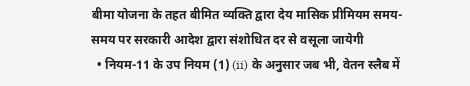बीमा योजना के तहत बीमित व्यक्ति द्वारा देय मासिक प्रीमियम समय-समय पर सरकारी आदेश द्वारा संशोधित दर से वसूला जायेगी
  • नियम-11 के उप नियम (1) (ii) के अनुसार जब भी, वेतन स्लैब में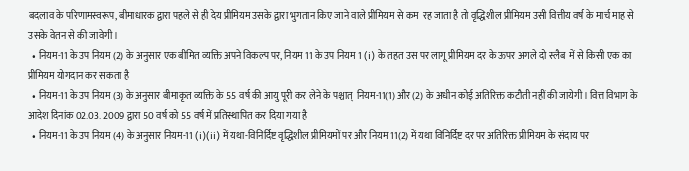बदलाव के परिणामस्वरूप, बीमाधारक द्वारा पहले से ही देय प्रीमियम उसके द्वारा भुगतान किए जाने वाले प्रीमियम से कम  रह जाता है तो वृद्धिशील प्रीमियम उसी वित्तीय वर्ष के मार्च माह से उसके वेतन से की जावेगी।
  • नियम-11 के उप नियम (2) के अनुसार एक बीमित व्यक्ति अपने विकल्प पर, नियम 11 के उप नियम 1 (i) के तहत उस पर लागू प्रीमियम दर के ऊपर अगले दो स्लैब  में से किसी एक का प्रीमियम योगदान कर सकता है
  • नियम-11 के उप नियम (3) के अनुसार बीमाकृत व्यक्ति के 55 वर्ष की आयु पूरी कर लेने के पश्चात्  नियम-11(1) और (2) के अधीन कोई अतिरिक्त कटौती नहीं की जायेगी। वित्त विभाग के आदेश दिनांक 02.03. 2009 द्वारा 50 वर्ष को 55 वर्ष में प्रतिस्थापित कर दिया गया है
  • नियम-11 के उप नियम (4) के अनुसार नियम-11 (i)(ii) में यथा-विनिर्दिष्ट वृद्धिशील प्रीमियमों पर और नियम 11(2) में यथा विनिर्दिष्ट दर पर अतिरिक्त प्रीमियम के संदाय पर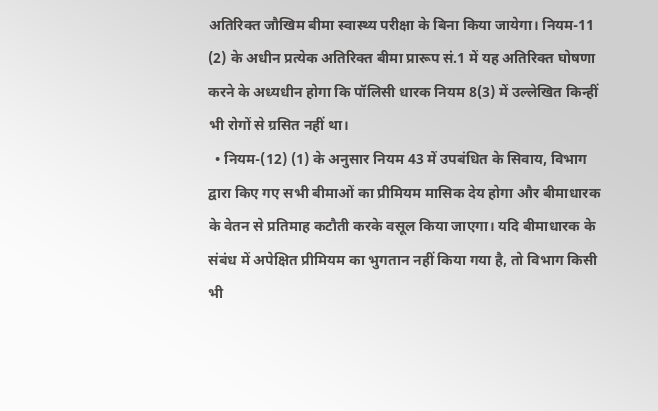अतिरिक्त जौखिम बीमा स्वास्थ्य परीक्षा के बिना किया जायेगा। नियम-11 (2) के अधीन प्रत्येक अतिरिक्त बीमा प्रारूप सं.1 में यह अतिरिक्त घोषणा करने के अध्यधीन होगा कि पॉलिसी धारक नियम 8(3) में उल्लेखित किन्हीं भी रोगों से ग्रसित नहीं था।
  • नियम-(12) (1) के अनुसार नियम 43 में उपबंधित के सिवाय, विभाग द्वारा किए गए सभी बीमाओं का प्रीमियम मासिक देय होगा और बीमाधारक के वेतन से प्रतिमाह कटौती करके वसूल किया जाएगा। यदि बीमाधारक के संबंध में अपेक्षित प्रीमियम का भुगतान नहीं किया गया है, तो विभाग किसी भी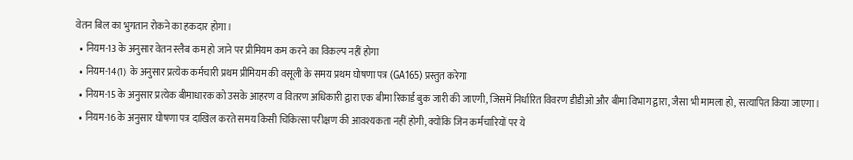वेतन बिल का भुगतान रोकने का हकदार होगा।
  • नियम-13 के अनुसार वेतन स्लैब कम हो जाने पर प्रीमियम कम करने का विकल्प नहीं होगा
  • नियम-14(1)  के अनुसार प्रत्येक कर्मचारी प्रथम प्रीमियम की वसूली के समय प्रथम घोषणा पत्र (GA165) प्रस्तुत करेगा
  • नियम-15 के अनुसार प्रत्येक बीमाधारक को उसके आहरण व वितरण अधिकारी द्वारा एक बीमा रिकार्ड बुक जारी की जाएगी, जिसमें निर्धारित विवरण डीडीओ और बीमा विभाग द्वारा, जैसा भी मामला हो, सत्यापित किया जाएगा।
  • नियम-16 के अनुसार घोषणा पत्र दाखिल करते समय किसी चिकित्सा परीक्षण की आवश्यकता नहीं होगी, क्योंकि जिन कर्मचारियों पर ये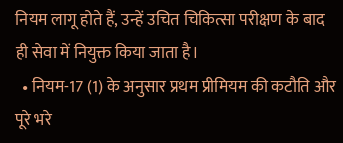नियम लागू होते हैं, उन्हें उचित चिकित्सा परीक्षण के बाद ही सेवा में नियुक्त किया जाता है।
  • नियम-17 (1) के अनुसार प्रथम प्रीमियम की कटौति और पूरे भरे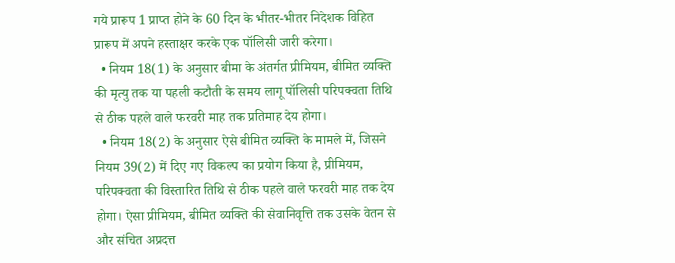गये प्रारूप 1 प्राप्त होने के 60 दिन के भीतर-भीतर निदेशक विहित प्रारूप में अपने हस्ताक्षर करके एक पॉलिसी जारी करेगा।
  • नियम 18(1) के अनुसार बीमा के अंतर्गत प्रीमियम, बीमित व्यक्ति की मृत्यु तक या पहली कटौती के समय लागू पॉलिसी परिपक्वता तिथि से ठीक पहले वाले फरवरी माह तक प्रतिमाह देय होगा।
  • नियम 18(2) के अनुसार ऐसे बीमित व्यक्ति के मामले में, जिसने नियम 39(2) में दिए गए विकल्प का प्रयोग किया है, प्रीमियम, परिपक्वता की विस्तारित तिथि से ठीक पहले वाले फरवरी माह तक देय होगा। ऐसा प्रीमियम, बीमित व्यक्ति की सेवानिवृत्ति तक उसके वेतन से और संचित अप्रदत्त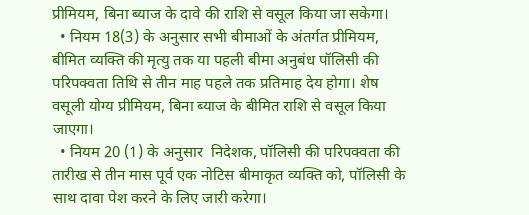प्रीमियम, बिना ब्याज के दावे की राशि से वसूल किया जा सकेगा।
  • नियम 18(3) के अनुसार सभी बीमाओं के अंतर्गत प्रीमियम, बीमित व्यक्ति की मृत्यु तक या पहली बीमा अनुबंध पॉलिसी की परिपक्वता तिथि से तीन माह पहले तक प्रतिमाह देय होगा। शेष वसूली योग्य प्रीमियम, बिना ब्याज के बीमित राशि से वसूल किया जाएगा।
  • नियम 20 (1) के अनुसार  निदेशक, पॉलिसी की परिपक्वता की तारीख से तीन मास पूर्व एक नोटिस बीमाकृत व्यक्ति को, पॉलिसी के साथ दावा पेश करने के लिए जारी करेगा।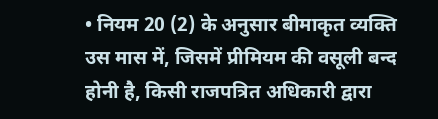• नियम 20 (2) के अनुसार बीमाकृत व्यक्ति उस मास में, जिसमें प्रीमियम की वसूली बन्द होनी है, किसी राजपत्रित अधिकारी द्वारा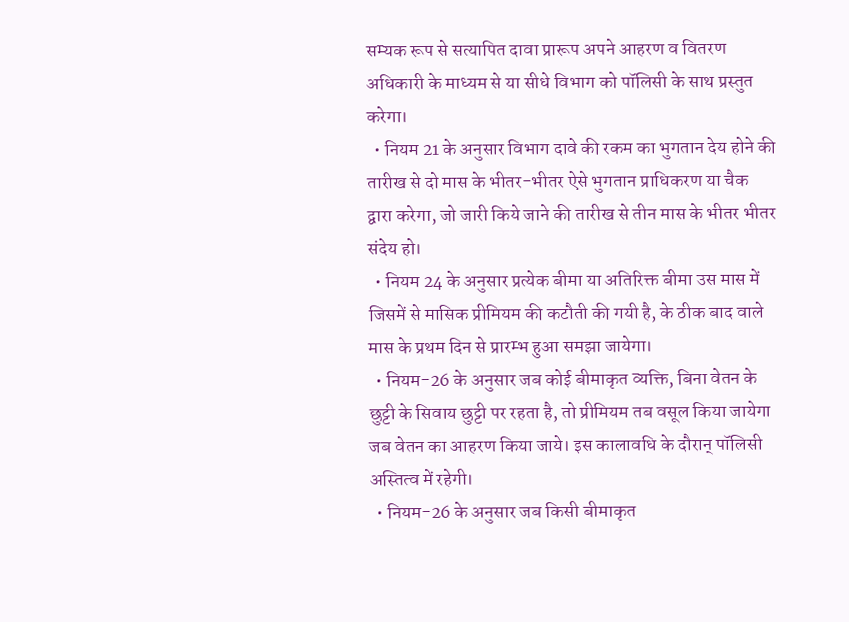सम्यक रूप से सत्यापित दावा प्रारूप अपने आहरण व वितरण अधिकारी के माध्यम से या सीधे विभाग को पॉलिसी के साथ प्रस्तुत करेगा।
  • नियम 21 के अनुसार विभाग दावे की रकम का भुगतान देय होने की तारीख से दो मास के भीतर-भीतर ऐसे भुगतान प्राधिकरण या चैक  द्वारा करेगा, जो जारी किये जाने की तारीख से तीन मास के भीतर भीतर संदेय हो।
  • नियम 24 के अनुसार प्रत्येक बीमा या अतिरिक्त बीमा उस मास में जिसमें से मासिक प्रीमियम की कटौती की गयी है, के ठीक बाद वाले मास के प्रथम दिन से प्रारम्भ हुआ समझा जायेगा।
  • नियम-26 के अनुसार जब कोई बीमाकृत व्यक्ति, बिना वेतन के छुट्टी के सिवाय छुट्टी पर रहता है, तो प्रीमियम तब वसूल किया जायेगा जब वेतन का आहरण किया जाये। इस कालावधि के दौरान् पॉलिसी अस्तित्व में रहेगी।
  • नियम-26 के अनुसार जब किसी बीमाकृत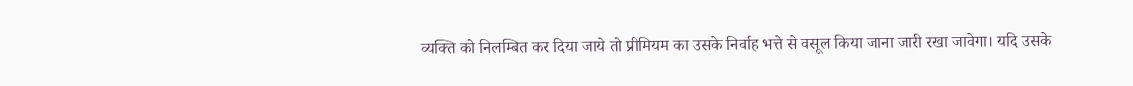व्यक्ति को निलम्बित कर दिया जाये तो प्रीमियम का उसके निर्वाह भत्ते से वसूल किया जाना जारी रखा जावेगा। यदि उसके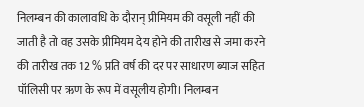निलम्बन की कालावधि के दौरान् प्रीमियम की वसूली नहीं की जाती है तो वह उसके प्रीमियम देय होने की तारीख से जमा करने की तारीख तक 12 % प्रति वर्ष की दर पर साधारण ब्याज सहित पॉलिसी पर ऋण के रूप में वसूलीय होगी। निलम्बन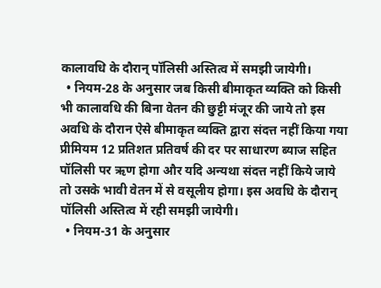कालावधि के दौरान् पॉलिसी अस्तित्व में समझी जायेगी।
  • नियम-28 के अनुसार जब किसी बीमाकृत व्यक्ति को किसी भी कालावधि की बिना वेतन की छुट्टी मंजूर की जाये तो इस अवधि के दौरान ऐसे बीमाकृत व्यक्ति द्वारा संदत्त नहीं किया गया प्रीमियम 12 प्रतिशत प्रतिवर्ष की दर पर साधारण ब्याज सहित पॉलिसी पर ऋण होगा और यदि अन्यथा संदत्त नहीं किये जाये तो उसके भावी वेतन में से वसूलीय होगा। इस अवधि के दौरान् पॉलिसी अस्तित्व में रही समझी जायेगी।
  • नियम-31 के अनुसार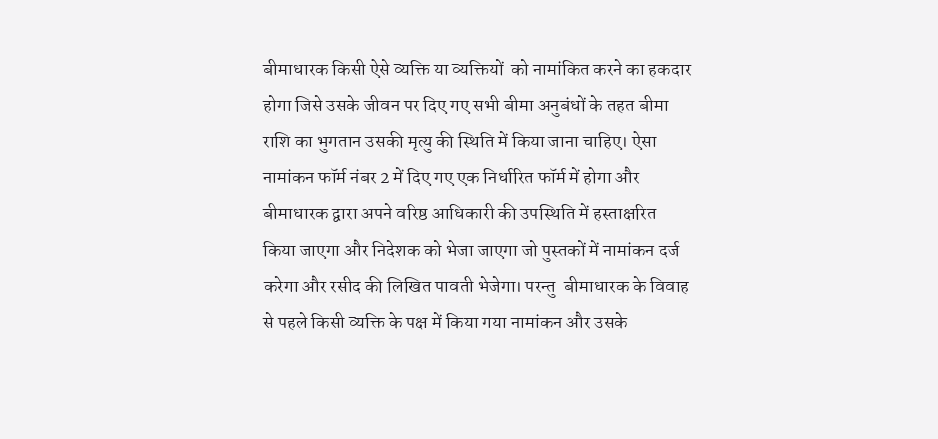बीमाधारक किसी ऐसे व्यक्ति या व्यक्तियों  को नामांकित करने का हकदार होगा जिसे उसके जीवन पर दिए गए सभी बीमा अनुबंधों के तहत बीमा राशि का भुगतान उसकी मृत्यु की स्थिति में किया जाना चाहिए। ऐसा नामांकन फॉर्म नंबर 2 में दिए गए एक निर्धारित फॉर्म में होगा और बीमाधारक द्वारा अपने वरिष्ठ आधिकारी की उपस्थिति में हस्ताक्षरित किया जाएगा और निदेशक को भेजा जाएगा जो पुस्तकों में नामांकन दर्ज करेगा और रसीद की लिखित पावती भेजेगा। परन्तु  बीमाधारक के विवाह से पहले किसी व्यक्ति के पक्ष में किया गया नामांकन और उसके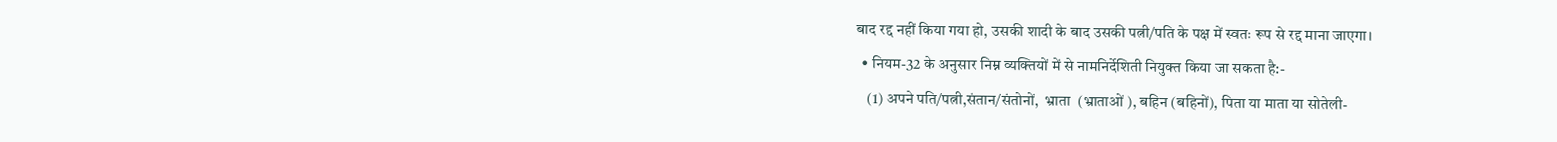बाद रद्द नहीं किया गया हो, उसकी शादी के बाद उसकी पत्नी/पति के पक्ष में स्वतः रूप से रद्द माना जाएगा।
  • नियम-32 के अनुसार निम्न व्यक्तियों में से नामनिर्देशिती नियुक्त किया जा सकता है:-
    (1) अपने पति/पत्नी,संतान/संतोनों,  भ्राता  (भ्राताओं ), बहिन (बहिनों), पिता या माता या सोतेली-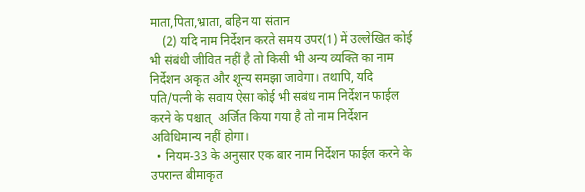माता,पिता,भ्राता, बहिन या संतान
    (2) यदि नाम निर्देशन करते समय उपर(1) में उल्लेखित कोई भी संबंधी जीवित नहीं है तो किसी भी अन्य व्यक्ति का नाम निर्देशन अकृत और शून्य समझा जावेगा। तथापि, यदि पति/पत्नी के सवाय ऐसा कोई भी सबंध नाम निर्देशन फाईल करने के पश्चात्  अर्जित किया गया है तो नाम निर्देशन अविधिमान्य नहीं होगा।
  • नियम-33 के अनुसार एक बार नाम निर्देशन फाईल करने के उपरान्त बीमाकृत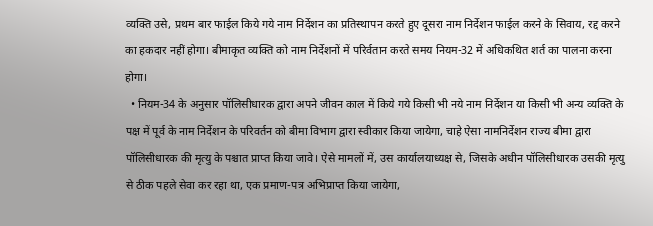व्यक्ति उसे, प्रथम बार फाईल किये गये नाम निर्देशन का प्रतिस्थापन करते हुए दूसरा नाम निर्देशन फाईल करने के सिवाय, रद्द करने का हकदार नहीं होगा। बीमाकृत व्यक्ति को नाम निर्देशनों में परिर्वतान करते समय नियम-32 में अधिकथित शर्त का पालना करना होगा।
  • नियम-34 के अनुसार पॉलिसीधारक द्वारा अपने जीवन काल में किये गये किसी भी नये नाम निर्देशन या किसी भी अन्य व्यक्ति के पक्ष में पूर्व के नाम निर्देशन के परिवर्तन को बीमा विभाग द्वारा स्वीकार किया जायेगा, चाहे ऐसा नामनिर्देशन राज्य बीमा द्वारा पॉलिसीधारक की मृत्यु के पश्चात प्राप्त किया जावे। ऐसे मामलों में, उस कार्यालयाध्यक्ष से, जिसके अधीन पॉलिसीधारक उसकी मृत्यु से ठीक पहले सेवा कर रहा था, एक प्रमाण-पत्र अभिप्राप्त किया जायेगा,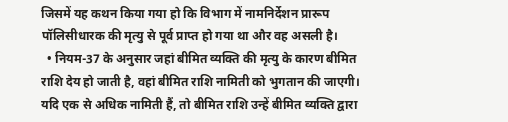जिसमें यह कथन किया गया हो कि विभाग में नामनिर्देशन प्रारूप पॉलिसीधारक की मृत्यु से पूर्व प्राप्त हो गया था और वह असली है।
  • नियम-37 के अनुसार जहां बीमित व्यक्ति की मृत्यु के कारण बीमित राशि देय हो जाती है, वहां बीमित राशि नामिती को भुगतान की जाएगी। यदि एक से अधिक नामिती हैं, तो बीमित राशि उन्हें बीमित व्यक्ति द्वारा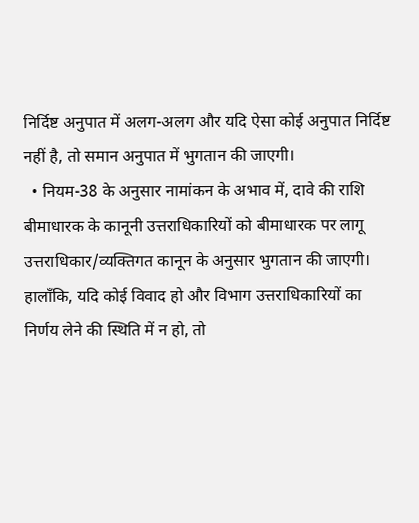निर्दिष्ट अनुपात में अलग-अलग और यदि ऐसा कोई अनुपात निर्दिष्ट नहीं है, तो समान अनुपात में भुगतान की जाएगी।
  • नियम-38 के अनुसार नामांकन के अभाव में, दावे की राशि बीमाधारक के कानूनी उत्तराधिकारियों को बीमाधारक पर लागू उत्तराधिकार/व्यक्तिगत कानून के अनुसार भुगतान की जाएगी। हालाँकि, यदि कोई विवाद हो और विभाग उत्तराधिकारियों का निर्णय लेने की स्थिति में न हो, तो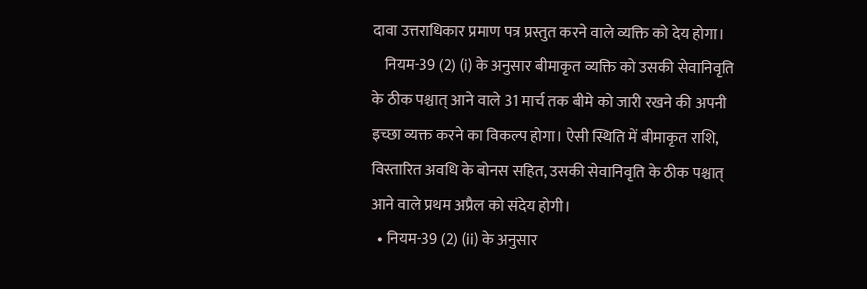दावा उत्तराधिकार प्रमाण पत्र प्रस्तुत करने वाले व्यक्ति को देय होगा।
    नियम-39 (2) (i) के अनुसार बीमाकृत व्यक्ति को उसकी सेवानिवृति के ठीक पश्चात् आने वाले 31 मार्च तक बीमे को जारी रखने की अपनी इच्छा व्यक्त करने का विकल्प होगा। ऐसी स्थिति में बीमाकृत राशि, विस्तारित अवधि के बोनस सहित, उसकी सेवानिवृति के ठीक पश्चात् आने वाले प्रथम अप्रैल को संदेय होगी।
  • नियम-39 (2) (ii) के अनुसार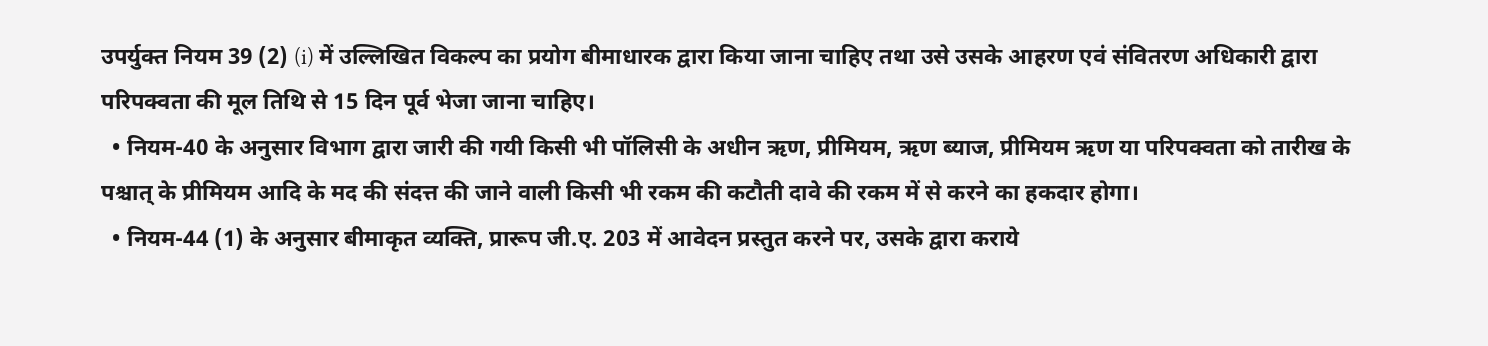उपर्युक्त नियम 39 (2) (i) में उल्लिखित विकल्प का प्रयोग बीमाधारक द्वारा किया जाना चाहिए तथा उसे उसके आहरण एवं संवितरण अधिकारी द्वारा परिपक्वता की मूल तिथि से 15 दिन पूर्व भेजा जाना चाहिए।
  • नियम-40 के अनुसार विभाग द्वारा जारी की गयी किसी भी पॉलिसी के अधीन ऋण, प्रीमियम, ऋण ब्याज, प्रीमियम ऋण या परिपक्वता को तारीख के पश्चात् के प्रीमियम आदि के मद की संदत्त की जाने वाली किसी भी रकम की कटौती दावे की रकम में से करने का हकदार होगा।
  • नियम-44 (1) के अनुसार बीमाकृत व्यक्ति, प्रारूप जी.ए. 203 में आवेदन प्रस्तुत करने पर, उसके द्वारा कराये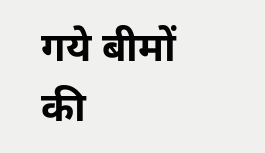गये बीमों की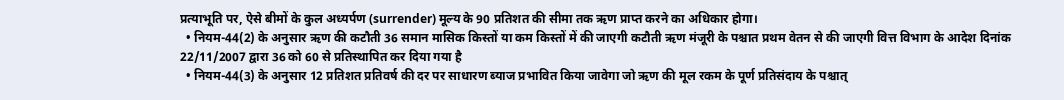प्रत्याभूति पर, ऐसे बीमों के कुल अध्यर्पण (surrender) मूल्य के 90 प्रतिशत की सीमा तक ऋण प्राप्त करने का अधिकार होगा।
  • नियम-44(2) के अनुसार ऋण की कटौती 36 समान मासिक किस्तों या कम किस्तों में की जाएगी कटौती ऋण मंजूरी के पश्चात प्रथम वेतन से की जाएगी वित्त विभाग के आदेश दिनांक 22/11/2007 द्वारा 36 को 60 से प्रतिस्थापित कर दिया गया है
  • नियम-44(3) के अनुसार 12 प्रतिशत प्रतिवर्ष की दर पर साधारण ब्याज प्रभावित किया जावेगा जो ऋण की मूल रकम के पूर्ण प्रतिसंदाय के पश्चात्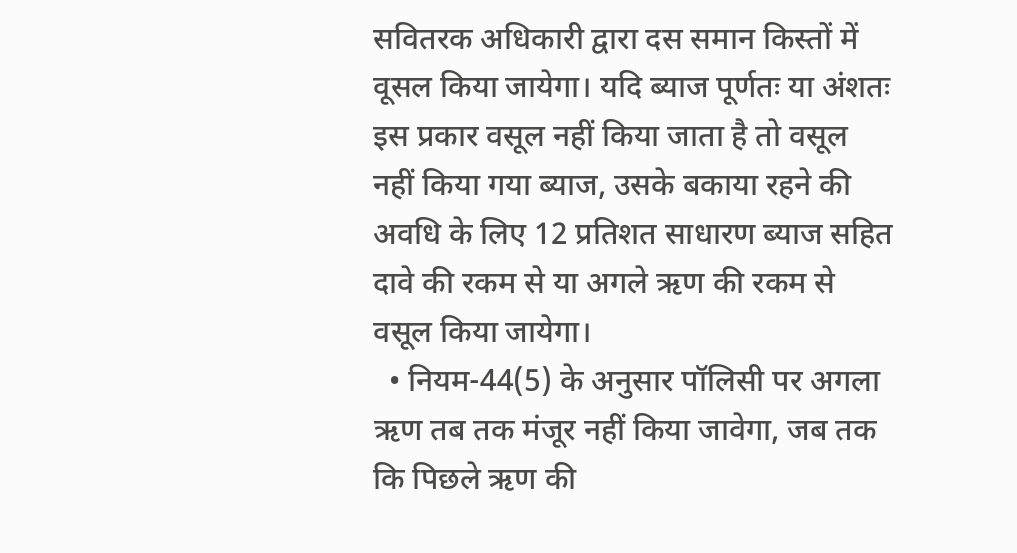सवितरक अधिकारी द्वारा दस समान किस्तों में वूसल किया जायेगा। यदि ब्याज पूर्णतः या अंशतः इस प्रकार वसूल नहीं किया जाता है तो वसूल नहीं किया गया ब्याज, उसके बकाया रहने की अवधि के लिए 12 प्रतिशत साधारण ब्याज सहित दावे की रकम से या अगले ऋण की रकम से वसूल किया जायेगा।
  • नियम-44(5) के अनुसार पॉलिसी पर अगला ऋण तब तक मंजूर नहीं किया जावेगा, जब तक कि पिछले ऋण की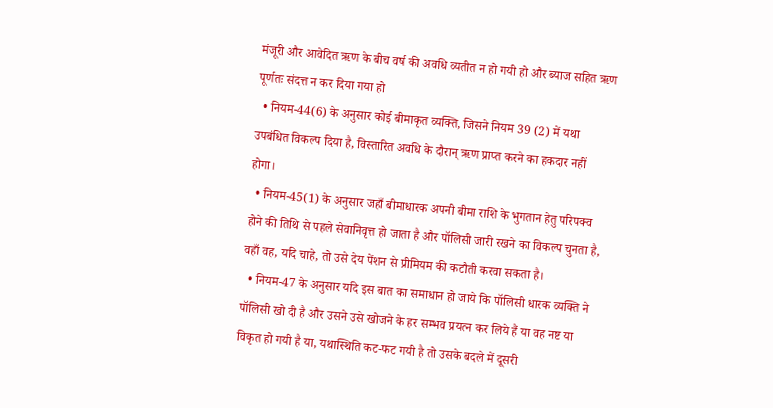मंजूरी और आवेदित ऋण के बीच वर्ष की अवधि व्यतीत न हो गयी हो और ब्याज सहित ऋण पूर्णतः संदत्त न कर दिया गया हो
  • नियम-44(6) के अनुसार कोई बीमाकृत व्यक्ति, जिसने नियम 39 (2) में यथा उपबंधित विकल्प दिया है, विस्तारित अवधि के दौरान् ऋण प्राप्त करने का हकदार नहीं होगा।
  • नियम-45(1) के अनुसार जहाँ बीमाधारक अपनी बीमा राशि के भुगतान हेतु परिपक्व होने की तिथि से पहले सेवानिवृत्त हो जाता है और पॉलिसी जारी रखने का विकल्प चुनता है, वहाँ वह, यदि चाहे, तो उसे देय पेंशन से प्रीमियम की कटौती करवा सकता है।
  • नियम-47 के अनुसार यदि इस बात का समाधान हो जाये कि पॉलिसी धारक व्यक्ति ने पॉलिसी खो दी है और उसने उसे खोजने के हर सम्भव प्रयत्न कर लिये हैं या वह नष्ट या विकृत हो गयी है या, यथास्थिति कट-फट गयी है तो उसके बदले में दूसरी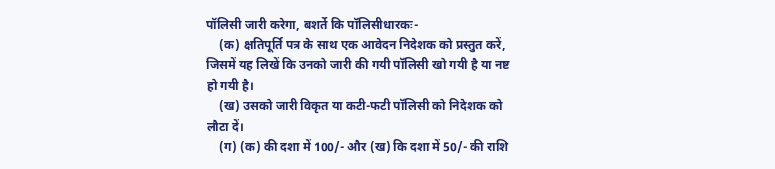पॉलिसी जारी करेगा, बशर्ते कि पॉलिसीधारकः-
    (क) क्षतिपूर्ति पत्र के साथ एक आवेदन निदेशक को प्रस्तुत करें, जिसमें यह लिखें कि उनको जारी की गयी पॉलिसी खो गयी है या नष्ट हो गयी है।
    (ख) उसको जारी विकृत या कटी-फटी पॉलिसी को निदेशक को लौटा दें।
    (ग) (क) की दशा में 100/- और (ख) कि दशा में 50/- की राशि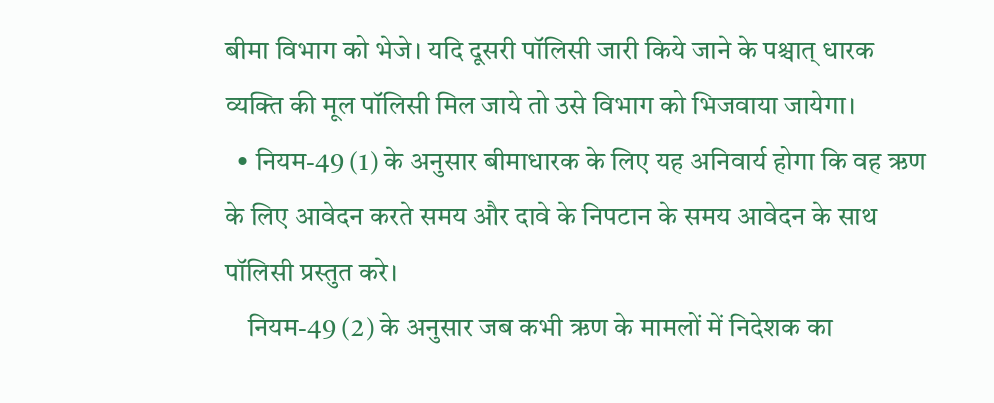बीमा विभाग को भेजे। यदि दूसरी पॉलिसी जारी किये जाने के पश्चात् धारक व्यक्ति की मूल पॉलिसी मिल जाये तो उसे विभाग को भिजवाया जायेगा।
  • नियम-49 (1) के अनुसार बीमाधारक के लिए यह अनिवार्य होगा कि वह ऋण के लिए आवेदन करते समय और दावे के निपटान के समय आवेदन के साथ पॉलिसी प्रस्तुत करे।
    नियम-49 (2) के अनुसार जब कभी ऋण के मामलों में निदेशक का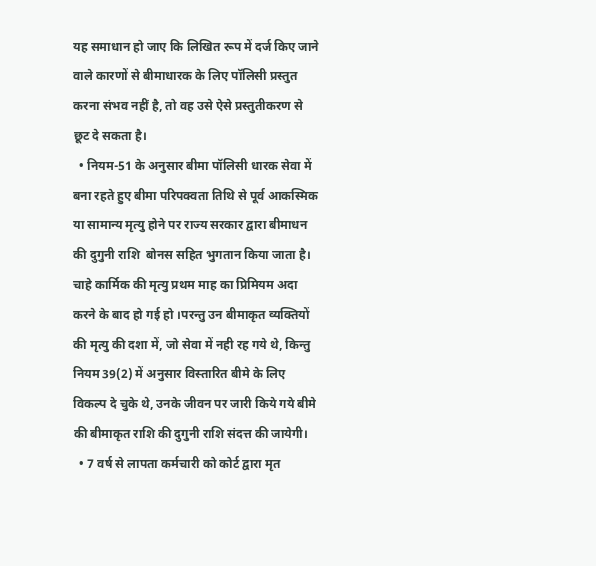यह समाधान हो जाए कि लिखित रूप में दर्ज किए जाने वाले कारणों से बीमाधारक के लिए पॉलिसी प्रस्तुत करना संभव नहीं है, तो वह उसे ऐसे प्रस्तुतीकरण से छूट दे सकता है।
  • नियम-51 के अनुसार बीमा पॉलिसी धारक सेवा में बना रहते हुए बीमा परिपक्वता तिथि से पूर्व आकस्मिक या सामान्य मृत्यु होने पर राज्य सरकार द्वारा बीमाधन की दुगुनी राशि  बोनस सहित भुगतान किया जाता है। चाहे कार्मिक की मृत्यु प्रथम माह का प्रिमियम अदा करने के बाद हो गई हो ।परन्तु उन बीमाकृत व्यक्तियों की मृत्यु की दशा में, जो सेवा में नही रह गये थे, किन्तु नियम 39(2) में अनुसार विस्तारित बीमे के लिए विकल्प दे चुके थे, उनके जीवन पर जारी किये गये बीमे की बीमाकृत राशि की दुगुनी राशि संदत्त की जायेगी।
  • 7 वर्ष से लापता कर्मचारी को कोर्ट द्वारा मृत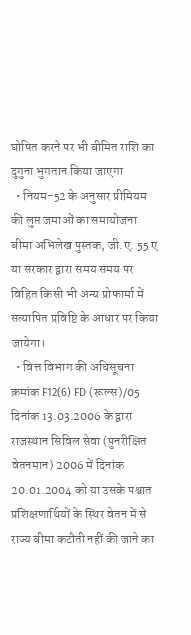घोषित करने पर भी बीमित राशि का दुगुना भुगतान किया जाएगा
  • नियम-52 के अनुसार प्रीमियम की लुप्त जमाओं का समायोजना बीमा अभिलेख पुस्तक, जी.ए. 55 ए या सरकार द्वारा समय समय पर विहित किसी भी अन्य प्रोफार्मा में सत्यापित प्रविष्टि के आधार पर किया जायेगा।
  • वित्त विभाग की अधिसूचना क्रमांक F12(6) FD (रूल्स)/05 दिनांक 13.03.2006 के द्वारा राजस्थान सिविल सेवा (पुनरीक्षित वेतनमान) 2006 में दिनांक  20.01.2004 को या उसके पश्चात प्रशिक्षणार्थियों के स्थिर वेतन में से राज्य बीमा कटौती नहीं की जाने का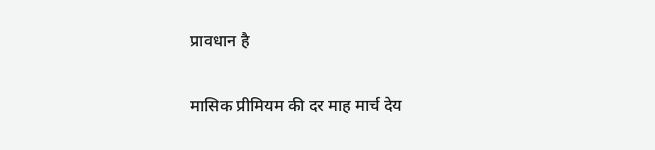प्रावधान है

मासिक प्रीमियम की दर माह मार्च देय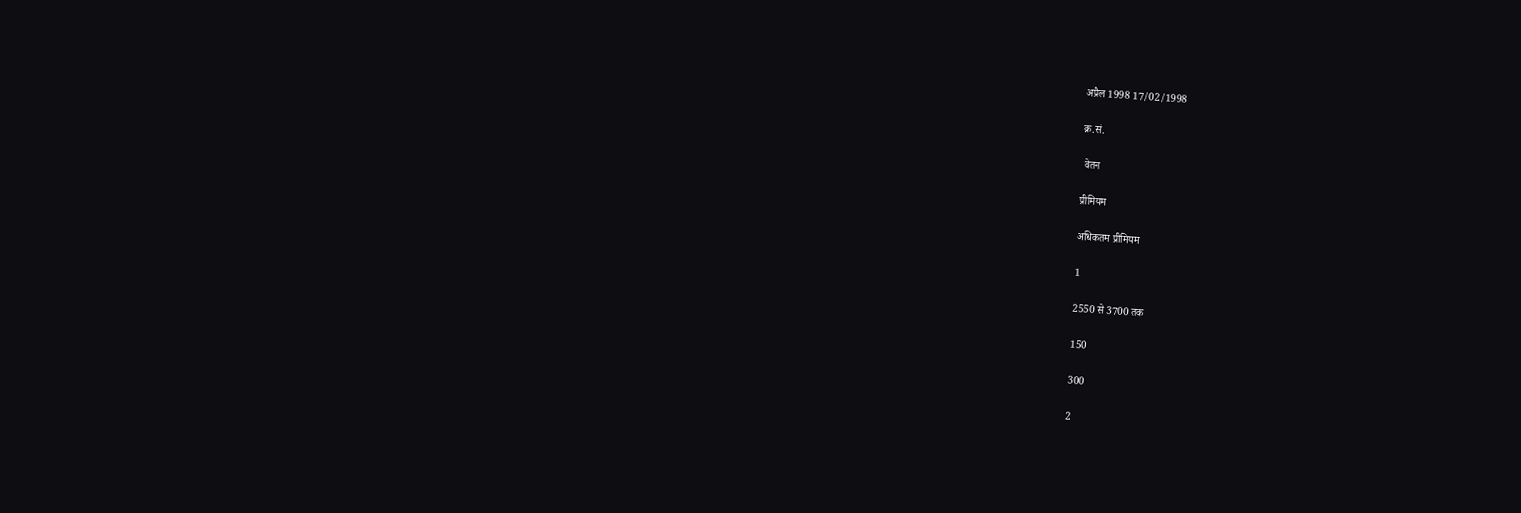अप्रैल 1998 17/02/1998

क्र.सं.

 वेतन

प्रीमियम

अधिकतम प्रीमियम

1

2550 से 3700 तक

150

300

2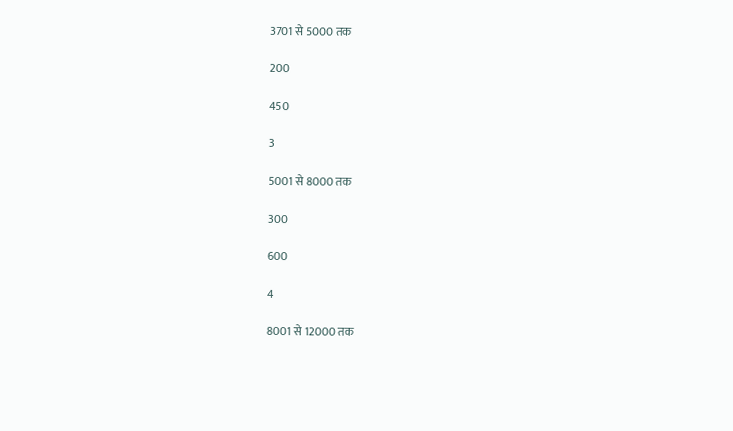3701 से 5000 तक

200

450

3

5001 से 8000 तक

300

600

4

8001 से 12000 तक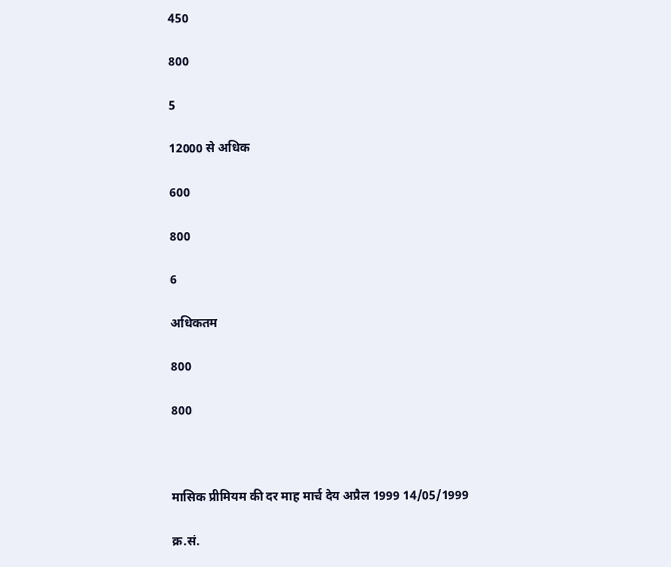450

800

5

12000 से अधिक

600

800

6

अधिकतम

800

800



मासिक प्रीमियम की दर माह मार्च देय अप्रैल 1999 14/05/1999

क्र.सं.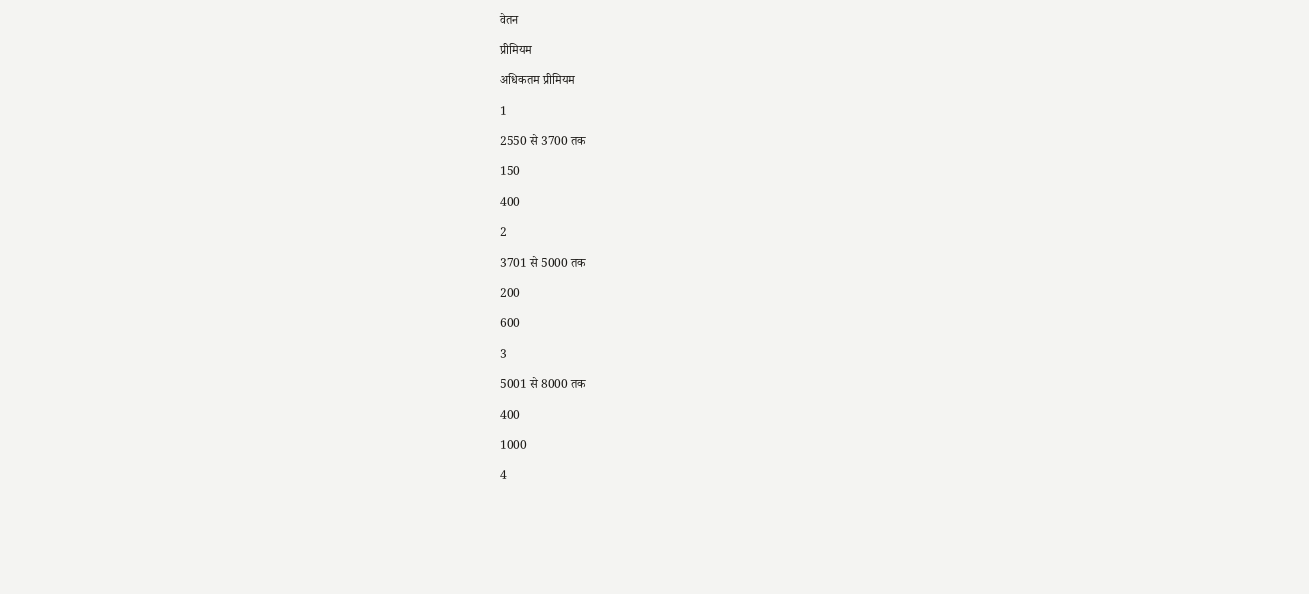वेतन

प्रीमियम

अधिकतम प्रीमियम

1

2550 से 3700 तक

150

400

2

3701 से 5000 तक

200

600

3

5001 से 8000 तक

400

1000

4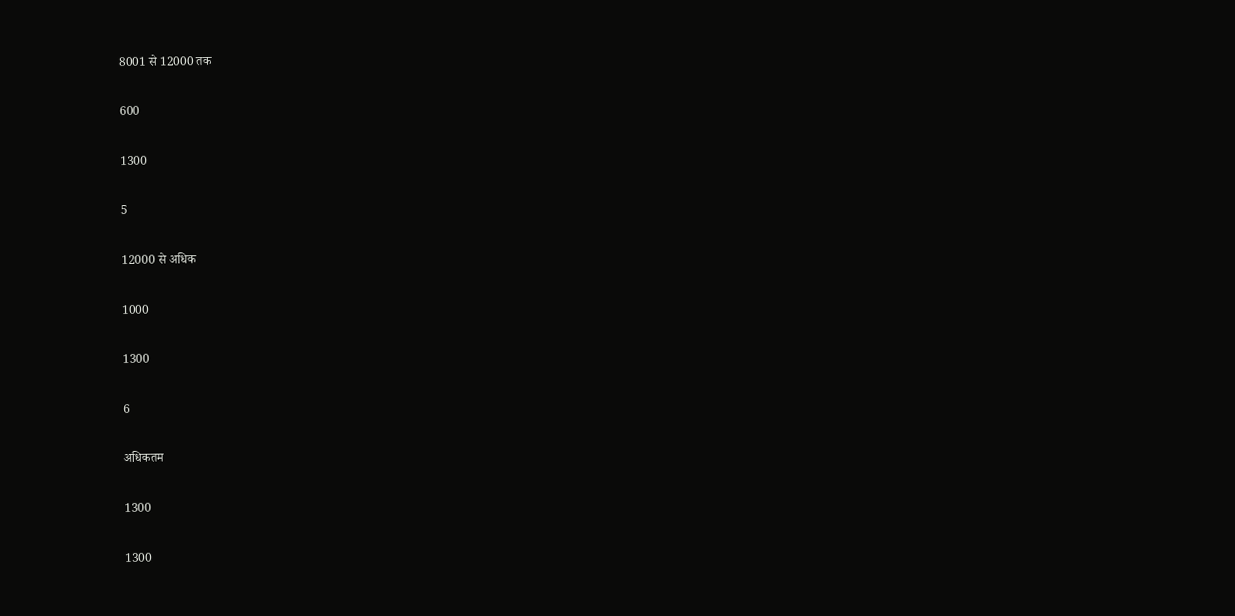8001 से 12000 तक

600

1300

5

12000 से अधिक

1000

1300

6

अधिकतम

1300

1300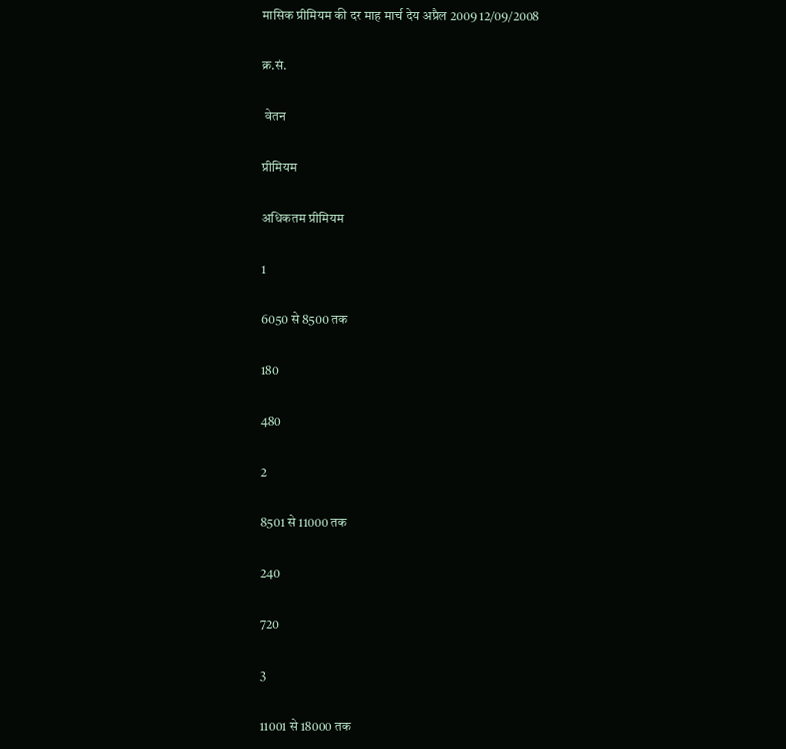मासिक प्रीमियम की दर माह मार्च देय अप्रैल 2009 12/09/2008

क्र.सं.

 वेतन

प्रीमियम

अधिकतम प्रीमियम

1

6050 से 8500 तक

180

480

2

8501 से 11000 तक

240

720

3

11001 से 18000 तक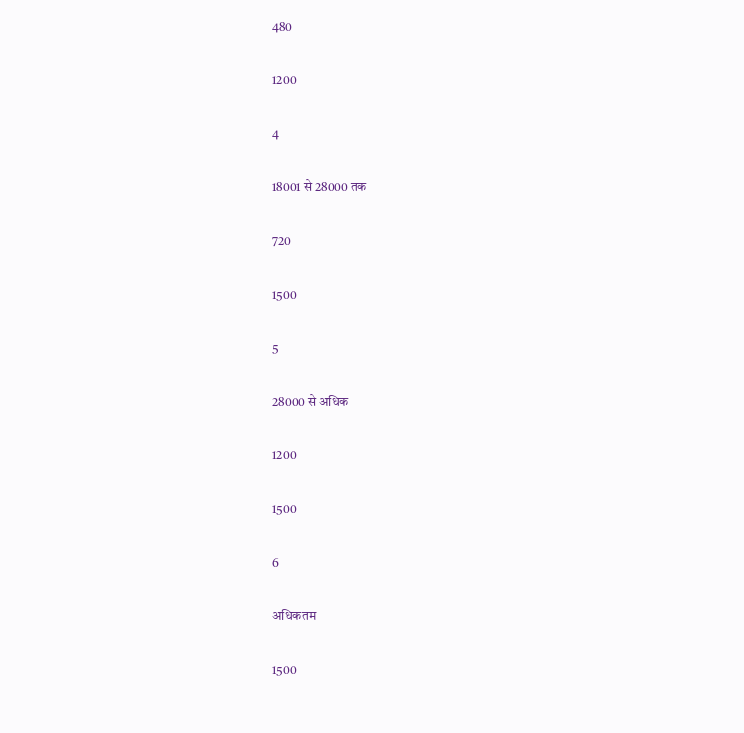480

1200

4

18001 से 28000 तक

720

1500

5

28000 से अधिक

1200

1500

6

अधिकतम

1500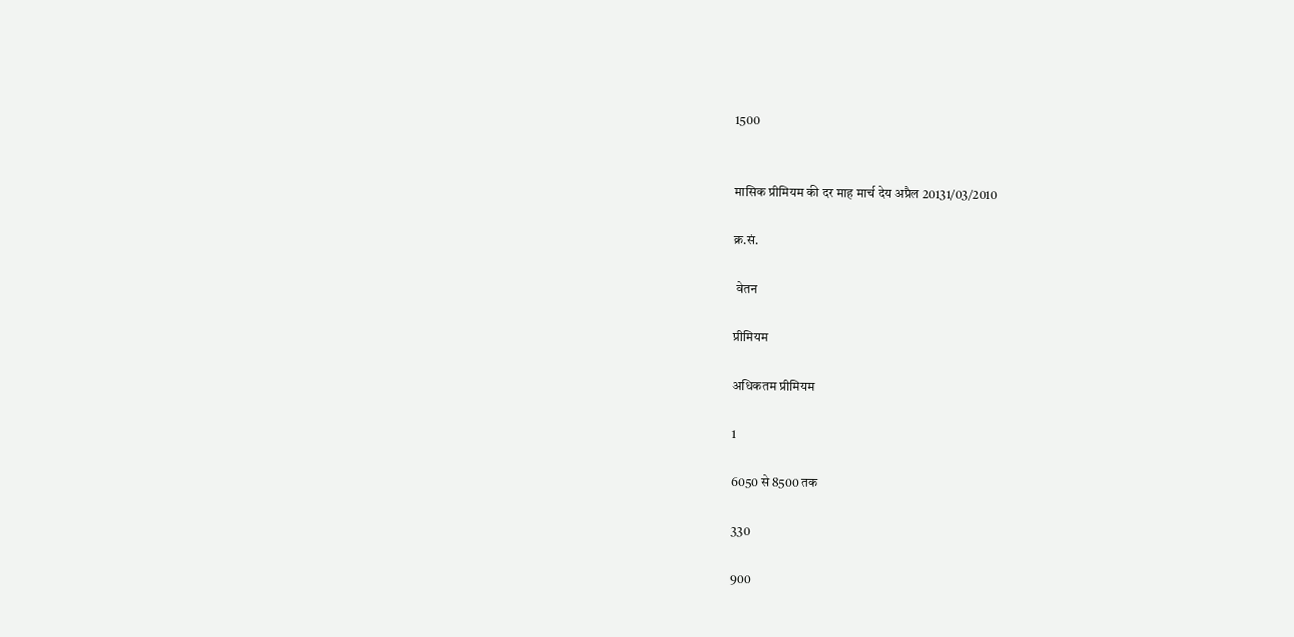1500


मासिक प्रीमियम की दर माह मार्च देय अप्रैल 20131/03/2010

क्र.सं.

 वेतन

प्रीमियम

अधिकतम प्रीमियम

1

6050 से 8500 तक

330

900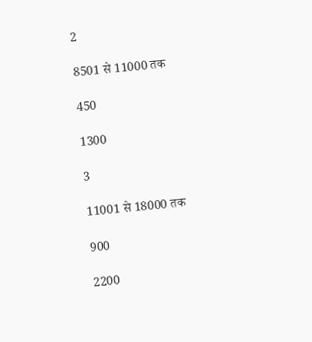2

8501 से 11000 तक

450

1300

3

11001 से 18000 तक

900

2200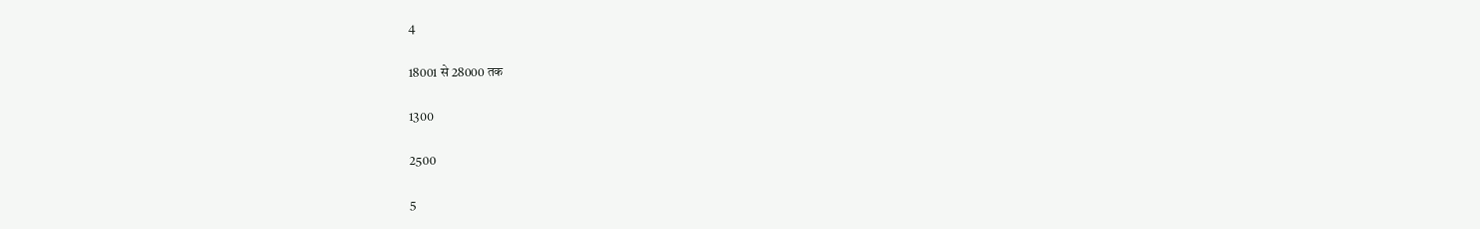4

18001 से 28000 तक

1300

2500

5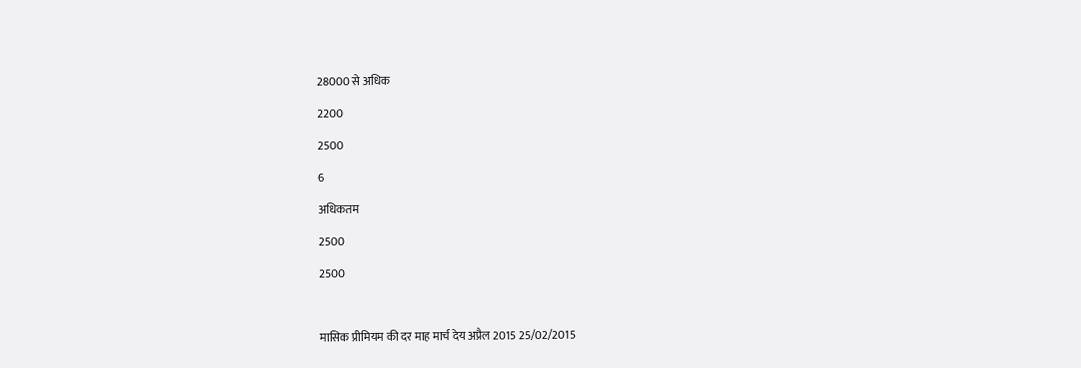28000 से अधिक

2200

2500

6

अधिकतम

2500

2500



मासिक प्रीमियम की दर माह मार्च देय अप्रैल 2015 25/02/2015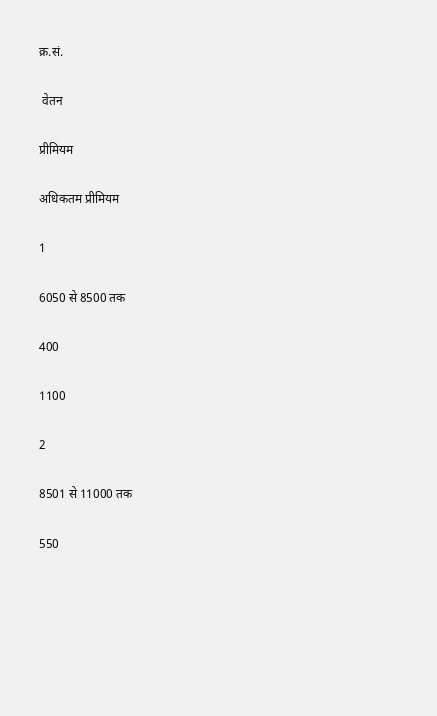क्र.सं.

 वेतन

प्रीमियम

अधिकतम प्रीमियम

1

6050 से 8500 तक

400

1100

2

8501 से 11000 तक

550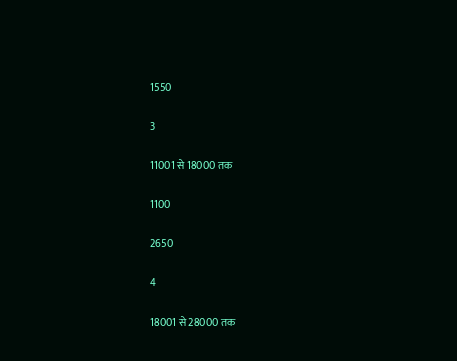1550

3

11001 से 18000 तक

1100

2650

4

18001 से 28000 तक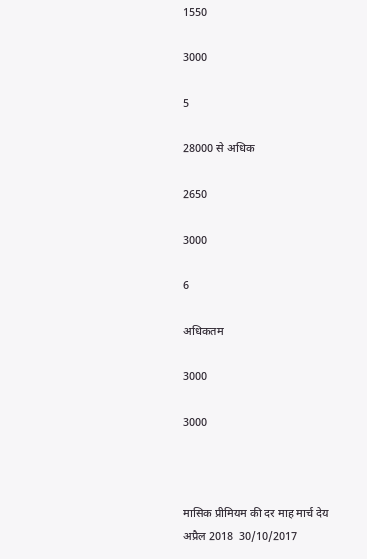1550

3000

5

28000 से अधिक

2650

3000

6

अधिकतम

3000

3000



मासिक प्रीमियम की दर माह मार्च देय अप्रैल 2018  30/10/2017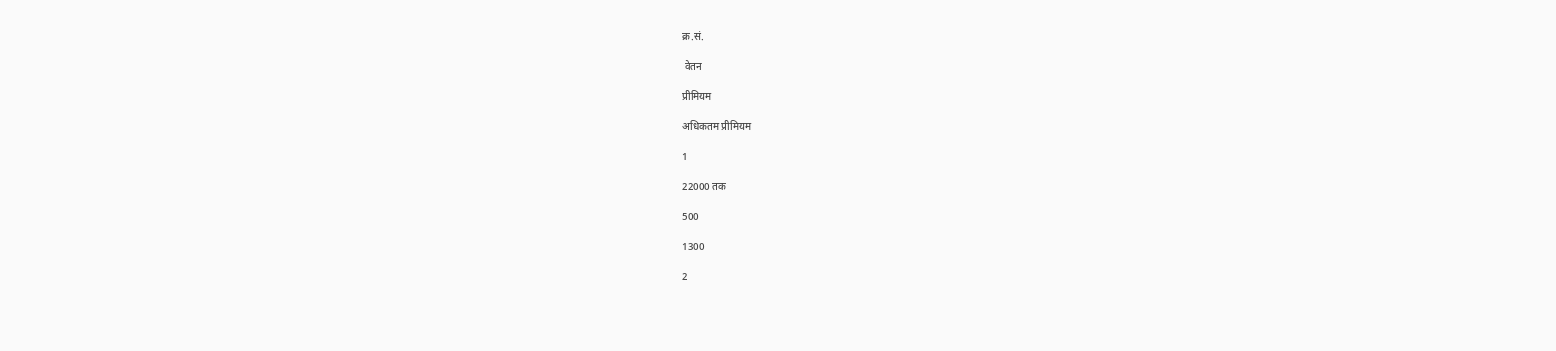क्र.सं.

 वेतन

प्रीमियम

अधिकतम प्रीमियम

1

22000 तक

500

1300

2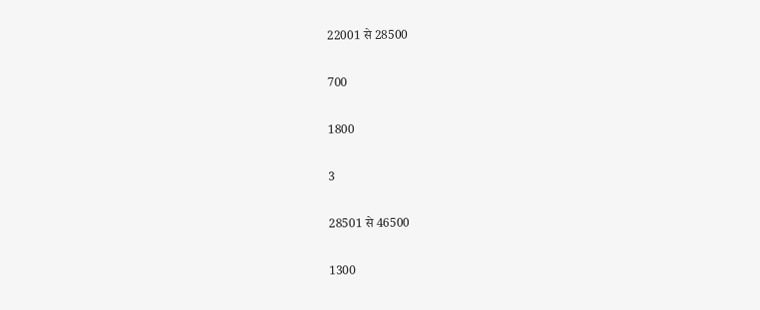22001 से 28500

700

1800

3

28501 से 46500

1300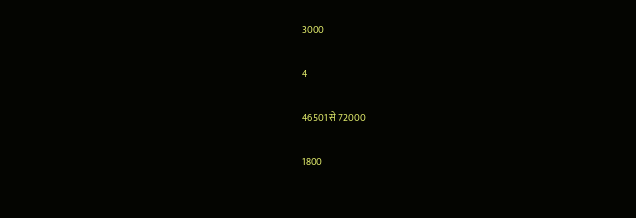3000

4

46501 से 72000

1800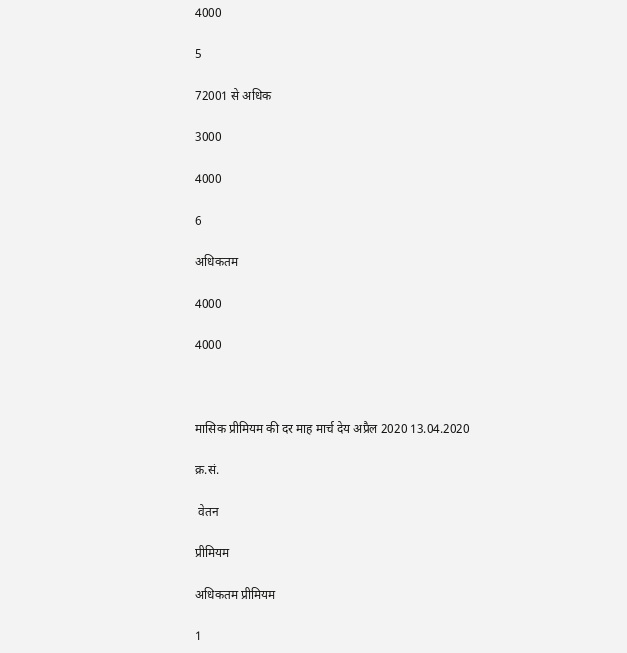4000

5

72001 से अधिक

3000

4000

6

अधिकतम

4000

4000



मासिक प्रीमियम की दर माह मार्च देय अप्रैल 2020 13.04.2020

क्र.सं.

 वेतन

प्रीमियम

अधिकतम प्रीमियम

1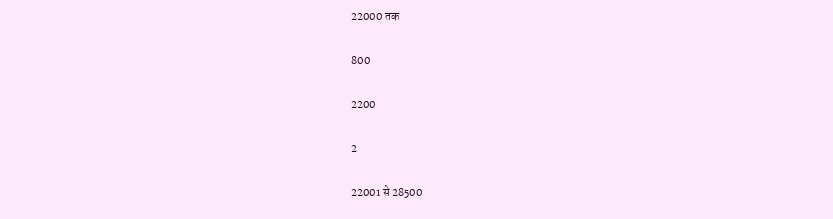22000 तक

800

2200

2

22001 से 28500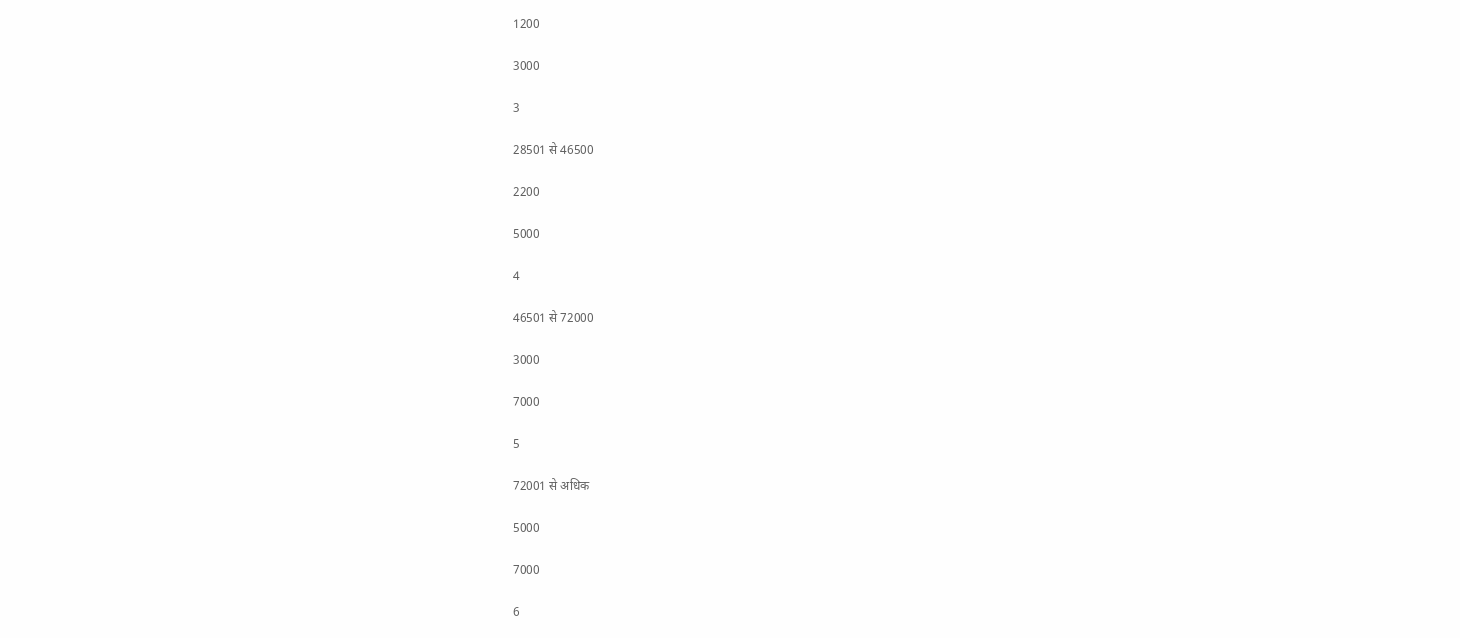1200

3000

3

28501 से 46500

2200

5000

4

46501 से 72000

3000

7000

5

72001 से अधिक

5000

7000

6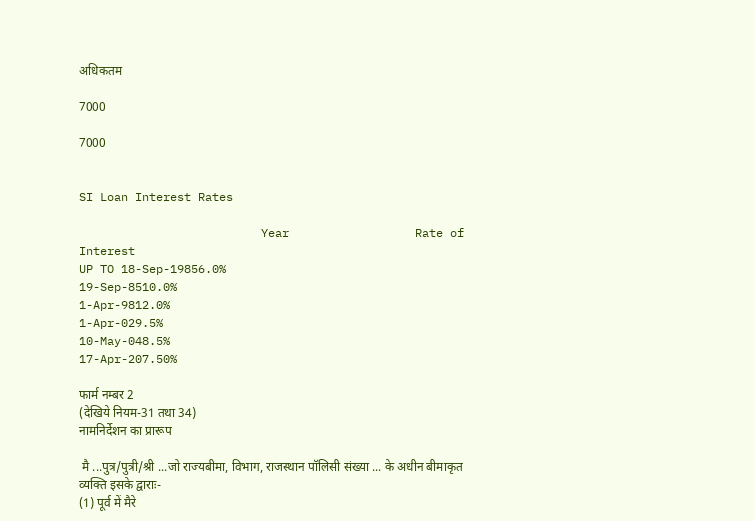अधिकतम

7000

7000


SI Loan Interest Rates

                          Year                  Rate of Interest
UP TO 18-Sep-19856.0%
19-Sep-8510.0%
1-Apr-9812.0%
1-Apr-029.5%
10-May-048.5%
17-Apr-207.50%

फार्म नम्बर 2
(देखिये नियम-31 तथा 34)
नामनिर्देशन का प्रारूप

 मै ...पुत्र/पुत्री/श्री ...जो राज्यबीमा, विभाग, राजस्थान पॉलिसी संख्या ... के अधीन बीमाकृत व्यक्ति इसके द्वाराः-
(1) पूर्व में मैरे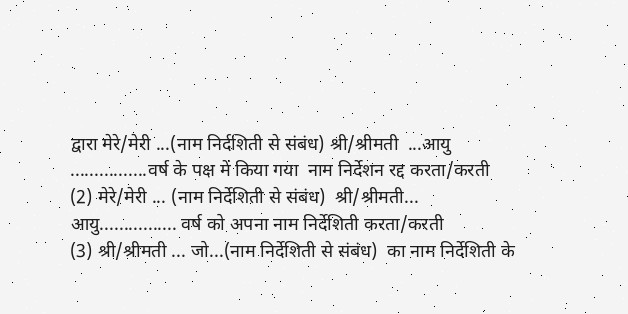द्वारा मेरे/मेरी ...(नाम निर्दशिती से संबंध) श्री/श्रीमती  ...आयु ................वर्ष के पक्ष में किया गया  नाम निर्देशन रद्द करता/करती
(2) मेरे/मेरी ... (नाम निर्देशिती से संबंध)  श्री/श्रीमती... आयु................ वर्ष को अपना नाम निर्देशिती करता/करती
(3) श्री/श्रीमती ... जो...(नाम निर्देशिती से संबंध)  का नाम निर्देशिती के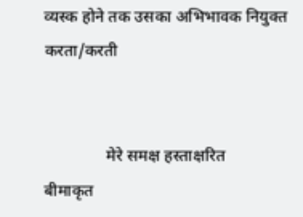व्यस्क होने तक उसका अभिभावक नियुक्त करता/करती


               मेरे समक्ष हस्ताक्षरित                                              बीमाकृत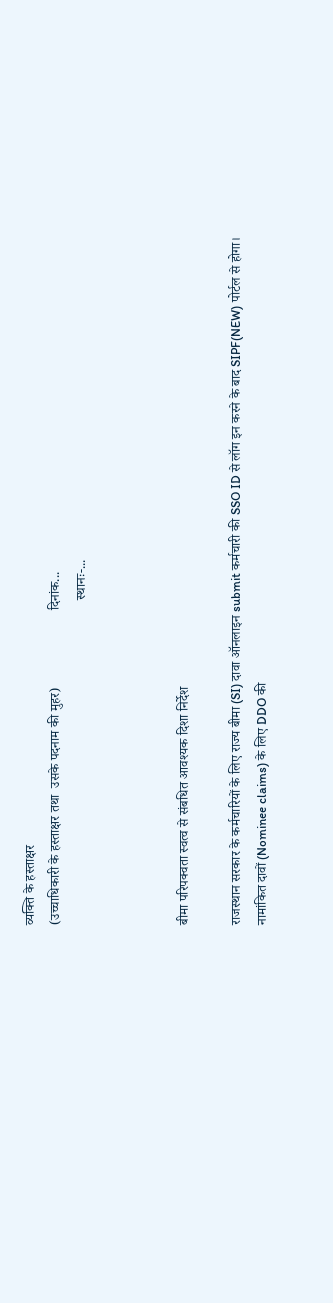व्यक्ति के हस्ताक्षर
(उच्चाधिकारी के हस्ताक्षर तथा  उसके पदनाम की मुहर)                       दिनांक...
                                                                                                स्थानः-...



बीमा परिपक्वता स्वत्व से संबधित आवश्यक दिशा निर्देश

राजस्थान सरकार के कर्मचारियों के लिए राज्य बीमा (SI) दावा ऑनलाइन submit कर्मचारी की SSO ID से लॉग इन करने के बाद SIPF(NEW) पोर्टल से होगा।
नामांकित दावों (Nominee claims) के लिए DDO की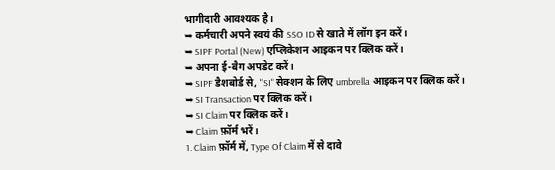भागीदारी आवश्यक है।
➥ कर्मचारी अपने स्वयं की SSO ID से खाते में लॉग इन करें।
➥ SIPF Portal (New) एप्लिकेशन आइकन पर क्लिक करें।
➥ अपना ई-बैग अपडेट करें।
➥ SIPF डैशबोर्ड से, "SI" सेक्शन के लिए umbrella आइकन पर क्लिक करें।
➥ SI Transaction पर क्लिक करें।
➥ SI Claim पर क्लिक करें।
➥ Claim फ़ॉर्म भरें।
1. Claim फ़ॉर्म में, Type Of Claim में से दावे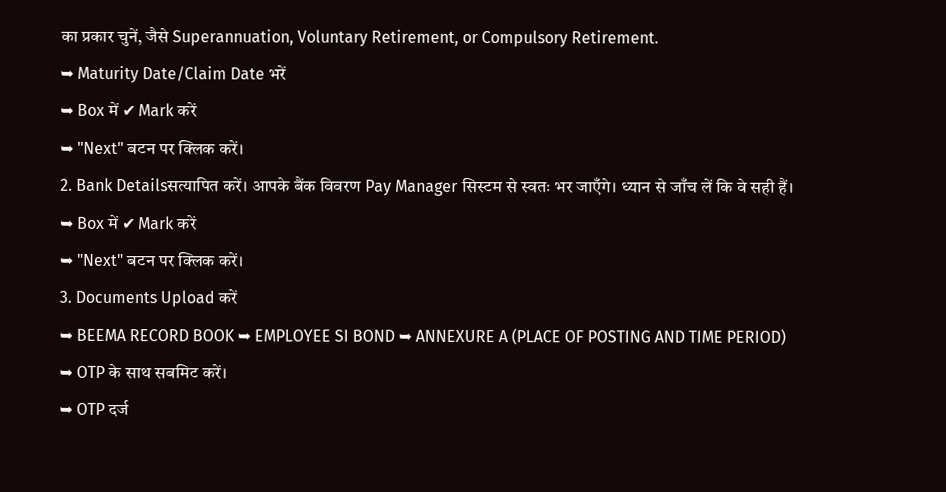का प्रकार चुनें, जैसे Superannuation, Voluntary Retirement, or Compulsory Retirement.
➥ Maturity Date/Claim Date भरें
➥ Box में ✔ Mark करें
➥ "Next" बटन पर क्लिक करें।
2. Bank Detailsसत्यापित करें। आपके बैंक विवरण Pay Manager सिस्टम से स्वतः भर जाएँगे। ध्यान से जाँच लें कि वे सही हैं।
➥ Box में ✔ Mark करें
➥ "Next" बटन पर क्लिक करें।
3. Documents Upload करें
➥ BEEMA RECORD BOOK ➥ EMPLOYEE SI BOND ➥ ANNEXURE A (PLACE OF POSTING AND TIME PERIOD)
➥ OTP के साथ सबमिट करें।
➥ OTP दर्ज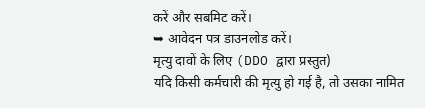करें और सबमिट करें।
➥ आवेदन पत्र डाउनलोड करें।
मृत्यु दावों के लिए (DDO द्वारा प्रस्तुत)
यदि किसी कर्मचारी की मृत्यु हो गई है, तो उसका नामित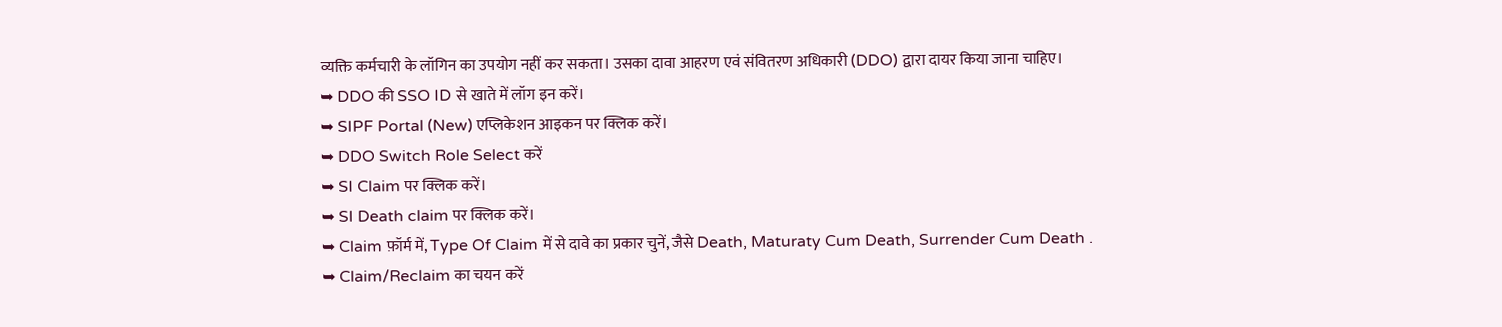व्यक्ति कर्मचारी के लॉगिन का उपयोग नहीं कर सकता। उसका दावा आहरण एवं संवितरण अधिकारी (DDO) द्वारा दायर किया जाना चाहिए।
➥ DDO की SSO ID से खाते में लॉग इन करें।
➥ SIPF Portal (New) एप्लिकेशन आइकन पर क्लिक करें।
➥ DDO Switch Role Select करें
➥ SI Claim पर क्लिक करें।
➥ SI Death claim पर क्लिक करें।
➥ Claim फ़ॉर्म में, Type Of Claim में से दावे का प्रकार चुनें, जैसे Death, Maturaty Cum Death, Surrender Cum Death .
➥ Claim/Reclaim का चयन करें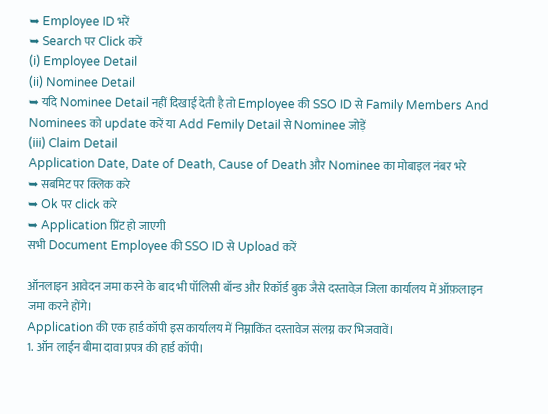➥ Employee ID भरें
➥ Search पर Click करें
(i) Employee Detail
(ii) Nominee Detail
➥ यदि Nominee Detail नहीं दिखाई देती है तो Employee की SSO ID से Family Members And Nominees को update करें या Add Femily Detail से Nominee जोड़ें
(iii) Claim Detail
Application Date, Date of Death, Cause of Death और Nominee का मोबाइल नंबर भरे
➥ सबमिट पर क्लिक करे
➥ Ok पर click करे
➥ Application प्रिंट हो जाएगी
सभी Document Employee की SSO ID से Upload करें

ऑनलाइन आवेदन जमा करने के बाद भी पॉलिसी बॉन्ड और रिकॉर्ड बुक जैसे दस्तावेज़ जिला कार्यालय में ऑफ़लाइन जमा करने होंगे।
Application की एक हार्ड कॉपी इस कार्यालय में निम्नाकिंत दस्तावेज संलग्न कर भिजवावें।
1. ऑन लाईन बीमा दावा प्रपत्र की हार्ड कॉपी।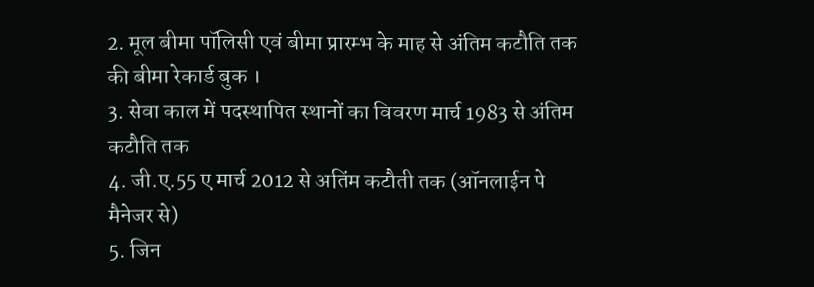2. मूल बीमा पॉलिसी एवं बीमा प्रारम्भ के माह से अंतिम कटौति तक की बीमा रेकार्ड बुक ।
3. सेवा काल में पदस्थापित स्थानों का विवरण मार्च 1983 से अंतिम कटौति तक
4. जी.ए.55 ए मार्च 2012 से अतिंम कटौती तक (ऑनलाईन पे मैनेजर से)
5. जिन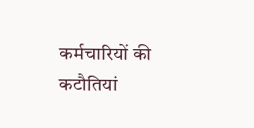कर्मचारियों की कटौतियां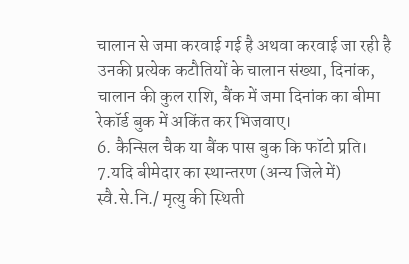चालान से जमा करवाई गई है अथवा करवाई जा रही है उनकी प्रत्येक कटौतियों के चालान संख्या, दिनांक, चालान की कुल राशि, बैंक में जमा दिनांक का बीमा रेकॉर्ड बुक में अकिंत कर भिजवाए।
6. कैन्सिल चैक या बैंक पास बुक कि फॉटो प्रति।
7.यदि बीमेदार का स्थान्तरण (अन्य जिले में) स्वै.से.नि./ मृत्यु की स्थिती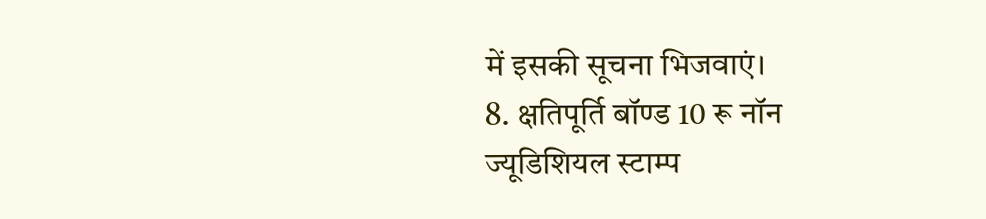में इसकी सूचना भिजवाएं।
8. क्षतिपूर्ति बॉण्ड 10 रू नॉन ज्यूडिशियल स्टाम्प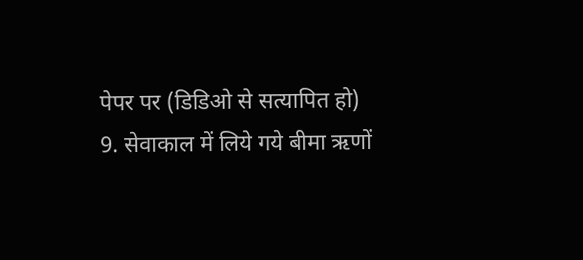पेपर पर (डिडिओ से सत्यापित हो)
9. सेवाकाल में लिये गये बीमा ऋणों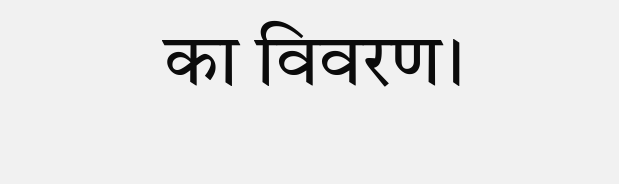का विवरण।